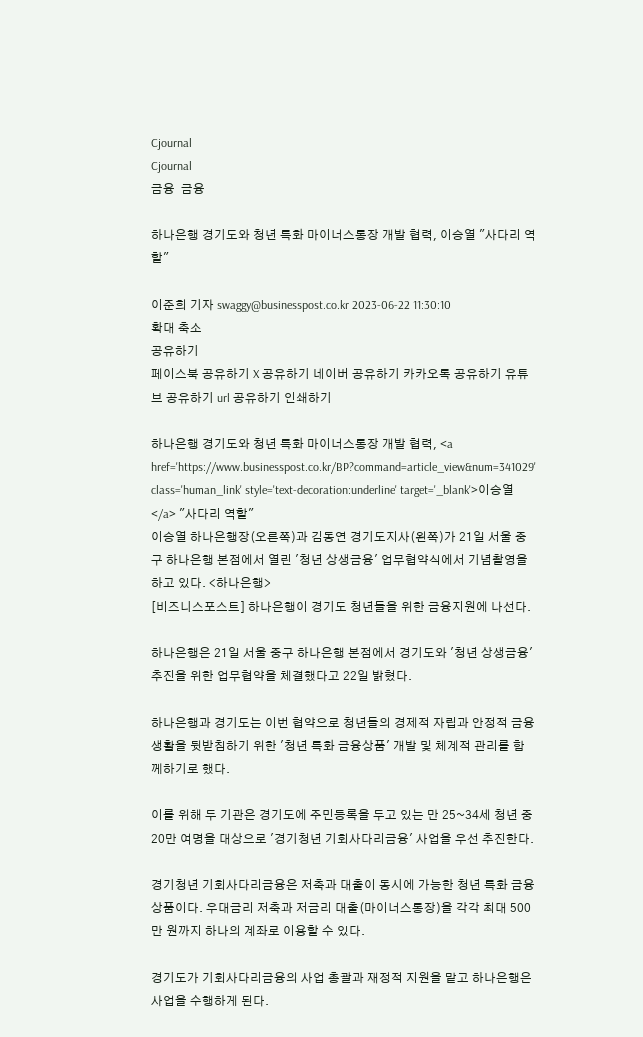Cjournal
Cjournal
금융  금융

하나은행 경기도와 청년 특화 마이너스통장 개발 협력, 이승열 "사다리 역할"

이준희 기자 swaggy@businesspost.co.kr 2023-06-22 11:30:10
확대 축소
공유하기
페이스북 공유하기 X 공유하기 네이버 공유하기 카카오톡 공유하기 유튜브 공유하기 url 공유하기 인쇄하기

하나은행 경기도와 청년 특화 마이너스통장 개발 협력, <a href='https://www.businesspost.co.kr/BP?command=article_view&num=341029' class='human_link' style='text-decoration:underline' target='_blank'>이승열</a> "사다리 역할"
이승열 하나은행장(오른쪽)과 김동연 경기도지사(왼쪽)가 21일 서울 중구 하나은행 본점에서 열린 '청년 상생금융' 업무협약식에서 기념촬영을 하고 있다. <하나은행>
[비즈니스포스트] 하나은행이 경기도 청년들을 위한 금융지원에 나선다.

하나은행은 21일 서울 중구 하나은행 본점에서 경기도와 '청년 상생금융' 추진을 위한 업무협약을 체결했다고 22일 밝혔다.

하나은행과 경기도는 이번 협약으로 청년들의 경제적 자립과 안정적 금융생활을 뒷받침하기 위한 '청년 특화 금융상품' 개발 및 체계적 관리를 함께하기로 했다.

이를 위해 두 기관은 경기도에 주민등록을 두고 있는 만 25~34세 청년 중 20만 여명을 대상으로 '경기청년 기회사다리금융' 사업을 우선 추진한다.

경기청년 기회사다리금융은 저축과 대출이 동시에 가능한 청년 특화 금융상품이다. 우대금리 저축과 저금리 대출(마이너스통장)을 각각 최대 500만 원까지 하나의 계좌로 이용할 수 있다.

경기도가 기회사다리금융의 사업 총괄과 재정적 지원을 맡고 하나은행은 사업을 수행하게 된다.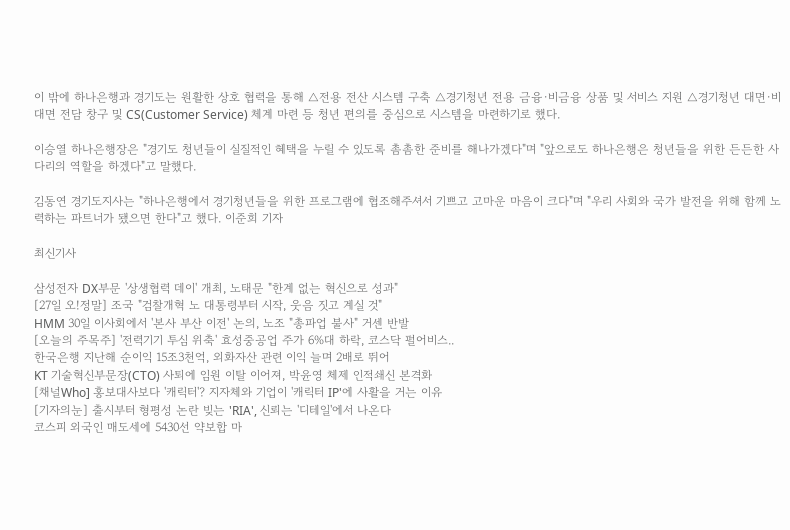이 밖에 하나은행과 경기도는 원활한 상호 협력을 통해 △전용 전산 시스템 구축 △경기청년 전용 금융·비금융 상품 및 서비스 지원 △경기청년 대면·비대면 전담 창구 및 CS(Customer Service) 체계 마련 등 청년 편의를 중심으로 시스템을 마련하기로 했다.

이승열 하나은행장은 "경기도 청년들이 실질적인 혜택을 누릴 수 있도록 촘촘한 준비를 해나가겠다"며 "앞으로도 하나은행은 청년들을 위한 든든한 사다리의 역할을 하겠다"고 말했다.

김동연 경기도지사는 "하나은행에서 경기청년들을 위한 프로그램에 협조해주셔서 기쁘고 고마운 마음이 크다"며 "우리 사회와 국가 발전을 위해 함께 노력하는 파트너가 됐으면 한다"고 했다. 이준희 기자

최신기사

삼성전자 DX부문 '상생협력 데이' 개최, 노태문 "한계 없는 혁신으로 성과"
[27일 오!정말] 조국 "검찰개혁 노 대통령부터 시작, 웃음 짓고 계실 것"
HMM 30일 이사회에서 '본사 부산 이전' 논의, 노조 "총파업 불사" 거센 반발
[오늘의 주목주] '전력기기 투심 위축' 효성중공업 주가 6%대 하락, 코스닥 펄어비스..
한국은행 지난해 순이익 15조3천억, 외화자산 관련 이익 늘며 2배로 뛰어
KT 기술혁신부문장(CTO) 사퇴에 임원 이탈 이어져, 박윤영 체제 인적쇄신 본격화
[채널Who] 홍보대사보다 '캐릭터'? 지자체와 기업이 '캐릭터 IP'에 사활을 거는 이유
[기자의눈] 출시부터 형평성 논란 빚는 'RIA', 신뢰는 '디테일'에서 나온다
코스피 외국인 매도세에 5430선 약보합 마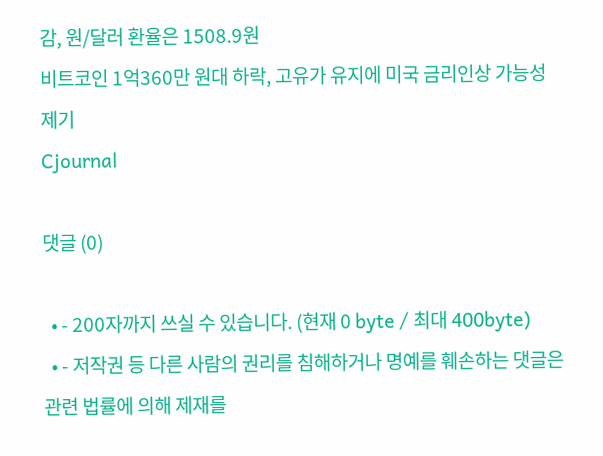감, 원/달러 환율은 1508.9원
비트코인 1억360만 원대 하락, 고유가 유지에 미국 금리인상 가능성 제기
Cjournal

댓글 (0)

  • - 200자까지 쓰실 수 있습니다. (현재 0 byte / 최대 400byte)
  • - 저작권 등 다른 사람의 권리를 침해하거나 명예를 훼손하는 댓글은 관련 법률에 의해 제재를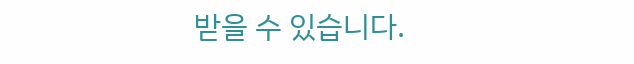받을 수 있습니다.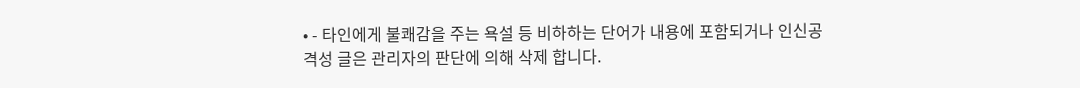• - 타인에게 불쾌감을 주는 욕설 등 비하하는 단어가 내용에 포함되거나 인신공격성 글은 관리자의 판단에 의해 삭제 합니다.